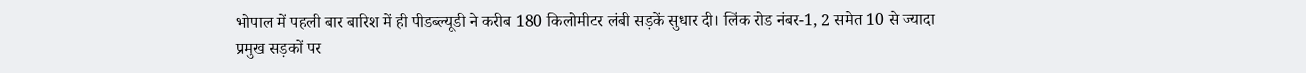भोपाल में पहली बार बारिश में ही पीडब्ल्यूडी ने करीब 180 किलोमीटर लंबी सड़कें सुधार दी। लिंक रोड नंबर-1, 2 समेत 10 से ज्यादा प्रमुख सड़कों पर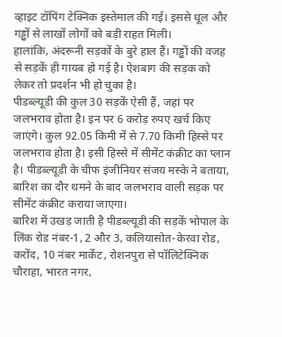व्हाइट टॉपिंग टेक्निक इस्तेमाल की गई। इससे धूल और गड्ढों से लाखों लोगों को बड़ी राहत मिली।
हालांकि, अंदरूनी सड़कों के बुरे हाल हैं। गड्ढों की वजह से सड़कें ही गायब हो गई है। ऐशबाग की सड़क को लेकर तो प्रदर्शन भी हो चुका है।
पीडब्ल्यूडी की कुल 30 सड़कें ऐसी हैं, जहां पर जलभराव होता है। इन पर 6 करोड़ रुपए खर्च किए जाएंगे। कुल 92.05 किमी में से 7.70 किमी हिस्से पर जलभराव होता है। इसी हिस्से में सीमेंट कंक्रीट का प्लान है। पीडब्ल्यूडी के चीफ इंजीनियर संजय मस्के ने बताया, बारिश का दौर थमने के बाद जलभराव वाली सड़क पर सीमेंट कंक्रीट कराया जाएगा।
बारिश में उखड़ जाती है पीडब्ल्यूडी की सड़कें भोपाल के लिंक रोड नंबर-1, 2 और 3, कलियासोत-केरवा रोड, करोंद, 10 नंबर मार्केट, रोशनपुरा से पॉलिटेक्निक चौराहा, भारत नगर,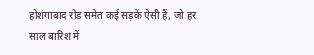होशंगाबाद रोड समेत कई सड़कें ऐसी हैं, जो हर साल बारिश में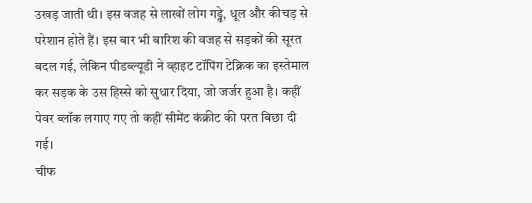उखड़ जाती थी। इस वजह से लाखों लोग गड्ढे, धूल और कीचड़ से परेशान होते हैं। इस बार भी बारिश की वजह से सड़कों की सूरत बदल गई, लेकिन पीडब्ल्यूडी ने व्हाइट टॉपिंग टेक्निक का इस्तेमाल कर सड़क के उस हिस्से को सुधार दिया, जो जर्जर हुआ है। कहीं पेवर ब्लॉक लगाए गए तो कहीं सीमेंट कंक्रीट की परत बिछा दी गई।
चीफ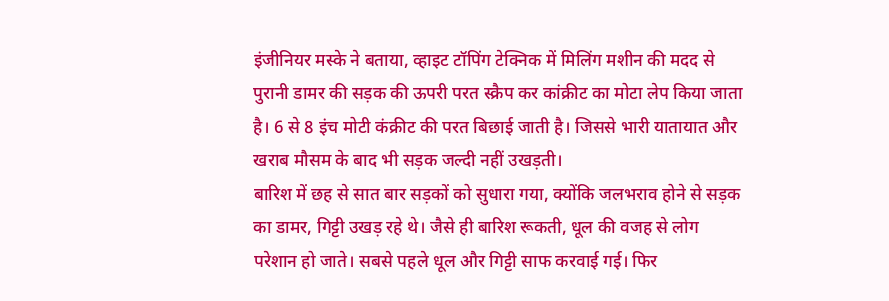इंजीनियर मस्के ने बताया, व्हाइट टॉपिंग टेक्निक में मिलिंग मशीन की मदद से पुरानी डामर की सड़क की ऊपरी परत स्क्रैप कर कांक्रीट का मोटा लेप किया जाता है। 6 से 8 इंच मोटी कंक्रीट की परत बिछाई जाती है। जिससे भारी यातायात और खराब मौसम के बाद भी सड़क जल्दी नहीं उखड़ती।
बारिश में छह से सात बार सड़कों को सुधारा गया, क्योंकि जलभराव होने से सड़क का डामर, गिट्टी उखड़ रहे थे। जैसे ही बारिश रूकती, धूल की वजह से लोग परेशान हो जाते। सबसे पहले धूल और गिट्टी साफ करवाई गई। फिर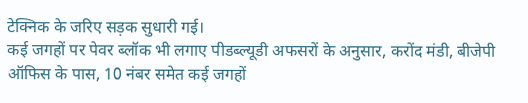टेक्निक के जरिए सड़क सुधारी गई।
कई जगहों पर पेवर ब्लॉक भी लगाए पीडब्ल्यूडी अफसरों के अनुसार, करोंद मंडी, बीजेपी ऑफिस के पास, 10 नंबर समेत कई जगहों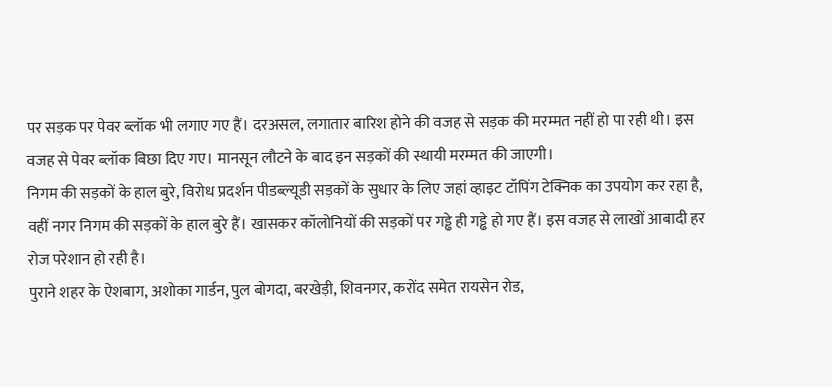पर सड़क पर पेवर ब्लॉक भी लगाए गए हैं। दरअसल, लगातार बारिश होने की वजह से सड़क की मरम्मत नहीं हो पा रही थी। इस वजह से पेवर ब्लॉक बिछा दिए गए। मानसून लौटने के बाद इन सड़कों की स्थायी मरम्मत की जाएगी।
निगम की सड़कों के हाल बुरे, विरोध प्रदर्शन पीडब्ल्यूडी सड़कों के सुधार के लिए जहां व्हाइट टॉपिंग टेक्निक का उपयोग कर रहा है, वहीं नगर निगम की सड़कों के हाल बुरे हैं। खासकर कॉलोनियों की सड़कों पर गड्ढे ही गड्ढे हो गए हैं। इस वजह से लाखों आबादी हर रोज परेशान हो रही है।
पुराने शहर के ऐशबाग, अशोका गार्डन, पुल बोगदा, बरखेड़ी, शिवनगर, करोंद समेत रायसेन रोड,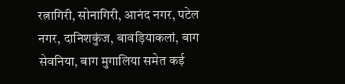रत्नागिरी, सोनागिरी, आनंद नगर, पटेल नगर, दानिशकुंज, बावड़ियाकलां, बाग सेवनिया, बाग मुगालिया समेत कई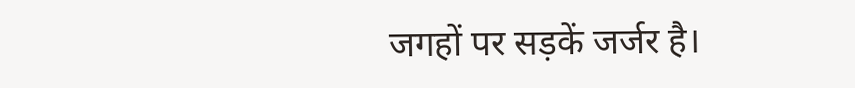जगहों पर सड़कें जर्जर है।